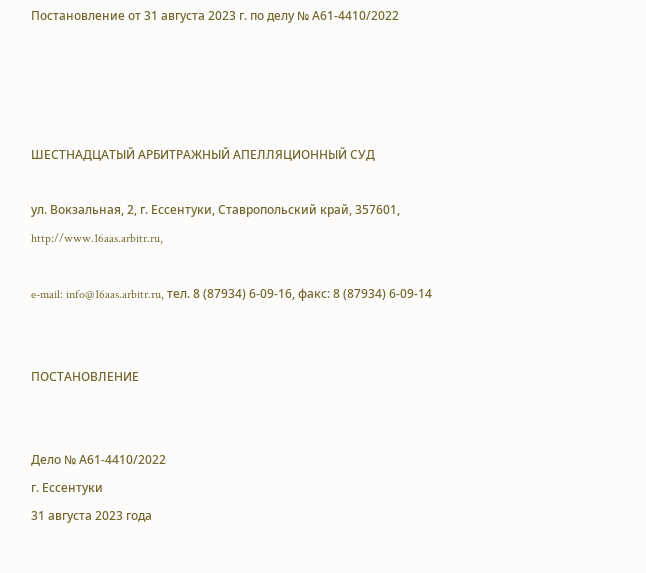Постановление от 31 августа 2023 г. по делу № А61-4410/2022




ШЕСТНАДЦАТЫЙ АРБИТРАЖНЫЙ АПЕЛЛЯЦИОННЫЙ СУД

ул. Вокзальная, 2, г. Ессентуки, Ставропольский край, 357601, http://www.16aas.arbitr.ru,

e-mail: info@16aas.arbitr.ru, тел. 8 (87934) 6-09-16, факс: 8 (87934) 6-09-14


ПОСТАНОВЛЕНИЕ


Дело № А61-4410/2022
г. Ессентуки
31 августа 2023 года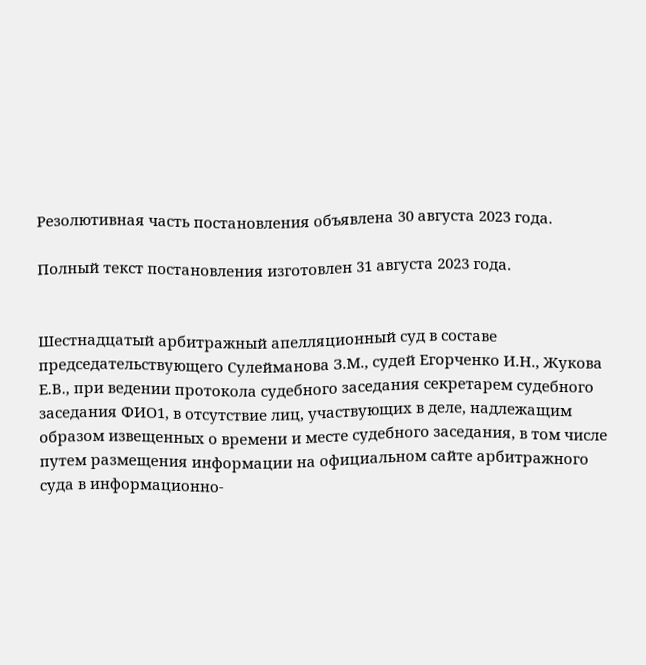Резолютивная часть постановления объявлена 30 августа 2023 года.

Полный текст постановления изготовлен 31 августа 2023 года.


Шестнадцатый арбитражный апелляционный суд в составе председательствующего Сулейманова З.М., судей Егорченко И.Н., Жукова Е.В., при ведении протокола судебного заседания секретарем судебного заседания ФИО1, в отсутствие лиц, участвующих в деле, надлежащим образом извещенных о времени и месте судебного заседания, в том числе путем размещения информации на официальном сайте арбитражного суда в информационно-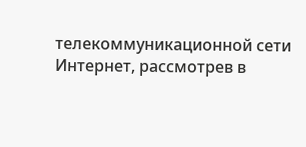телекоммуникационной сети Интернет, рассмотрев в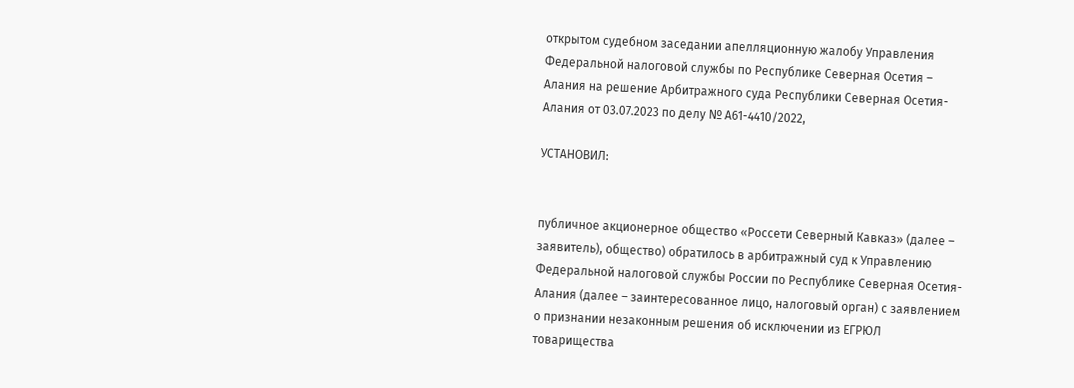открытом судебном заседании апелляционную жалобу Управления Федеральной налоговой службы по Республике Северная Осетия – Алания на решение Арбитражного суда Республики Северная Осетия-Алания от 03.07.2023 по делу № А61-4410/2022,

УСТАНОВИЛ:


публичное акционерное общество «Россети Северный Кавказ» (далее – заявитель), общество) обратилось в арбитражный суд к Управлению Федеральной налоговой службы России по Республике Северная Осетия-Алания (далее – заинтересованное лицо, налоговый орган) с заявлением о признании незаконным решения об исключении из ЕГРЮЛ товарищества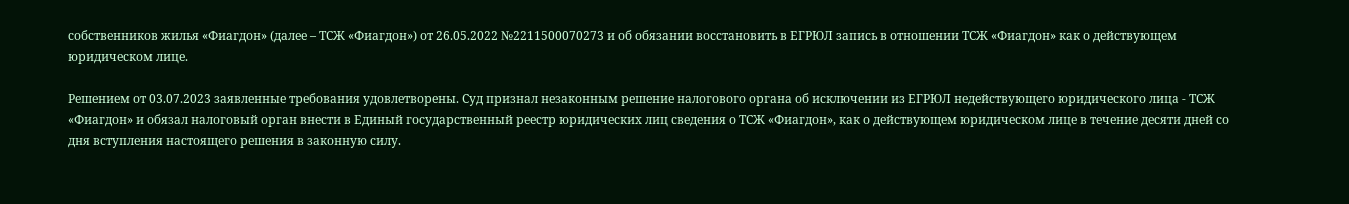собственников жилья «Фиагдон» (далее – ТСЖ «Фиагдон») от 26.05.2022 №2211500070273 и об обязании восстановить в ЕГРЮЛ запись в отношении ТСЖ «Фиагдон» как о действующем юридическом лице.

Решением от 03.07.2023 заявленные требования удовлетворены. Суд признал незаконным решение налогового органа об исключении из ЕГРЮЛ недействующего юридического лица - ТСЖ «Фиагдон» и обязал налоговый орган внести в Единый государственный реестр юридических лиц сведения о ТСЖ «Фиагдон», как о действующем юридическом лице в течение десяти дней со дня вступления настоящего решения в законную силу.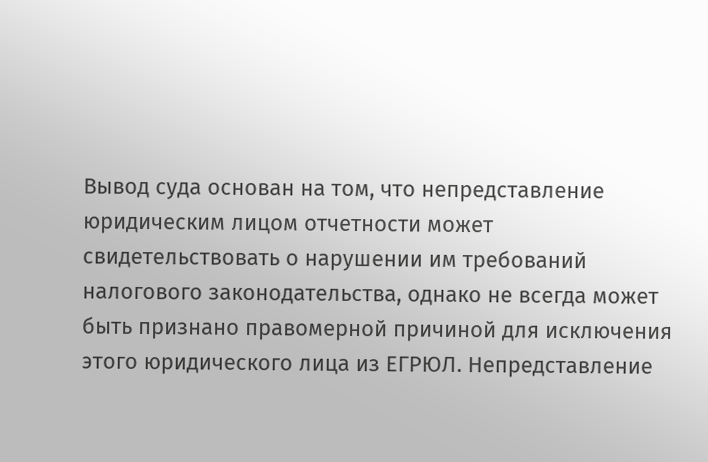Вывод суда основан на том, что непредставление юридическим лицом отчетности может свидетельствовать о нарушении им требований налогового законодательства, однако не всегда может быть признано правомерной причиной для исключения этого юридического лица из ЕГРЮЛ. Непредставление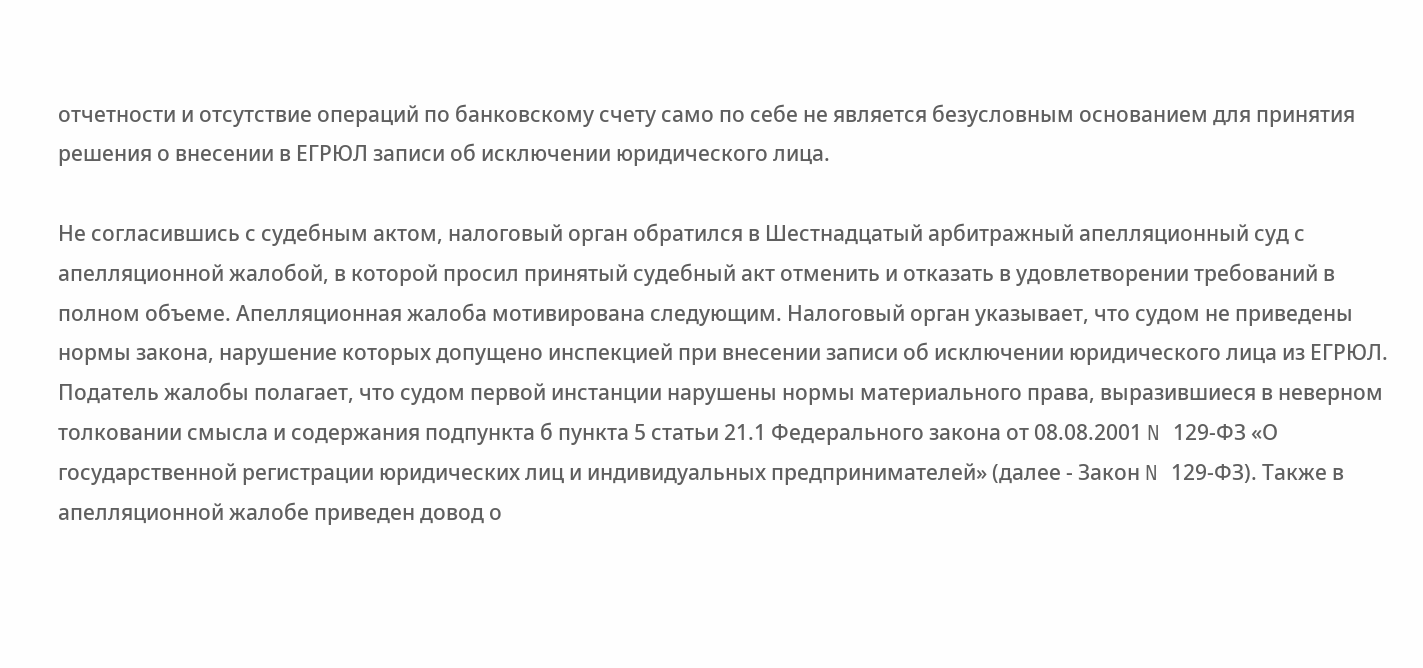отчетности и отсутствие операций по банковскому счету само по себе не является безусловным основанием для принятия решения о внесении в ЕГРЮЛ записи об исключении юридического лица.

Не согласившись с судебным актом, налоговый орган обратился в Шестнадцатый арбитражный апелляционный суд с апелляционной жалобой, в которой просил принятый судебный акт отменить и отказать в удовлетворении требований в полном объеме. Апелляционная жалоба мотивирована следующим. Налоговый орган указывает, что судом не приведены нормы закона, нарушение которых допущено инспекцией при внесении записи об исключении юридического лица из ЕГРЮЛ. Податель жалобы полагает, что судом первой инстанции нарушены нормы материального права, выразившиеся в неверном толковании смысла и содержания подпункта б пункта 5 статьи 21.1 Федерального закона от 08.08.2001 N 129-ФЗ «О государственной регистрации юридических лиц и индивидуальных предпринимателей» (далее - Закон N 129-ФЗ). Также в апелляционной жалобе приведен довод о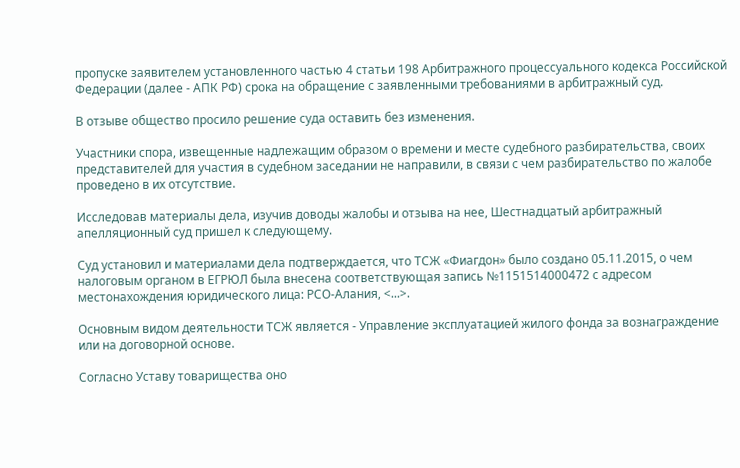пропуске заявителем установленного частью 4 статьи 198 Арбитражного процессуального кодекса Российской Федерации (далее - АПК РФ) срока на обращение с заявленными требованиями в арбитражный суд.

В отзыве общество просило решение суда оставить без изменения.

Участники спора, извещенные надлежащим образом о времени и месте судебного разбирательства, своих представителей для участия в судебном заседании не направили, в связи с чем разбирательство по жалобе проведено в их отсутствие.

Исследовав материалы дела, изучив доводы жалобы и отзыва на нее, Шестнадцатый арбитражный апелляционный суд пришел к следующему.

Суд установил и материалами дела подтверждается, что ТСЖ «Фиагдон» было создано 05.11.2015, о чем налоговым органом в ЕГРЮЛ была внесена соответствующая запись №1151514000472 с адресом местонахождения юридического лица: РСО-Алания, <...>.

Основным видом деятельности ТСЖ является - Управление эксплуатацией жилого фонда за вознаграждение или на договорной основе.

Согласно Уставу товарищества оно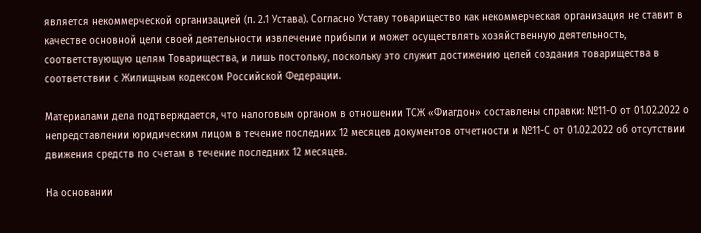является некоммерческой организацией (п. 2.1 Устава). Согласно Уставу товарищество как некоммерческая организация не ставит в качестве основной цели своей деятельности извлечение прибыли и может осуществлять хозяйственную деятельность, соответствующую целям Товарищества, и лишь постольку, поскольку это служит достижению целей создания товарищества в соответствии с Жилищным кодексом Российской Федерации.

Материалами дела подтверждается, что налоговым органом в отношении ТСЖ «Фиагдон» составлены справки: №11-О от 01.02.2022 о непредставлении юридическим лицом в течение последних 12 месяцев документов отчетности и №11-С от 01.02.2022 об отсутствии движения средств по счетам в течение последних 12 месяцев.

На основании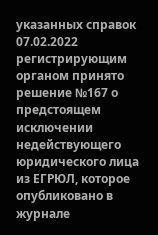указанных справок 07.02.2022 регистрирующим органом принято решение №167 о предстоящем исключении недействующего юридического лица из ЕГРЮЛ, которое опубликовано в журнале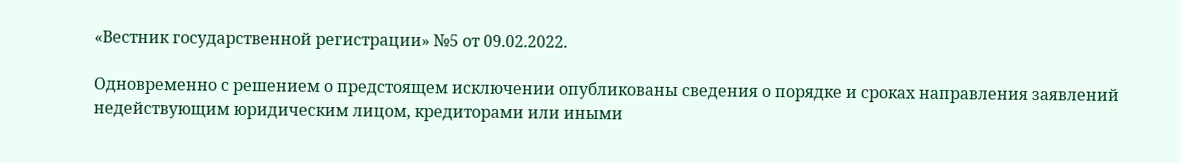«Вестник государственной регистрации» №5 от 09.02.2022.

Одновременно с решением о предстоящем исключении опубликованы сведения о порядке и сроках направления заявлений недействующим юридическим лицом, кредиторами или иными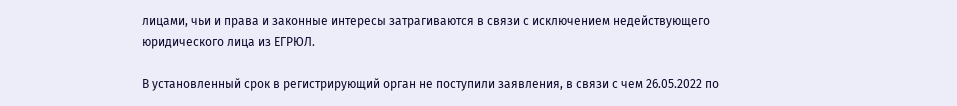лицами, чьи и права и законные интересы затрагиваются в связи с исключением недействующего юридического лица из ЕГРЮЛ.

В установленный срок в регистрирующий орган не поступили заявления, в связи с чем 26.05.2022 по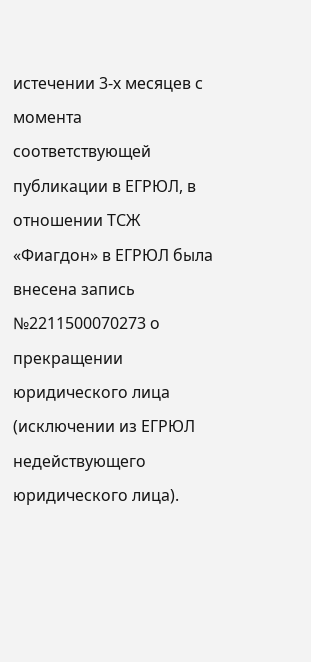истечении 3-х месяцев с момента соответствующей публикации в ЕГРЮЛ, в отношении ТСЖ «Фиагдон» в ЕГРЮЛ была внесена запись №2211500070273 о прекращении юридического лица (исключении из ЕГРЮЛ недействующего юридического лица).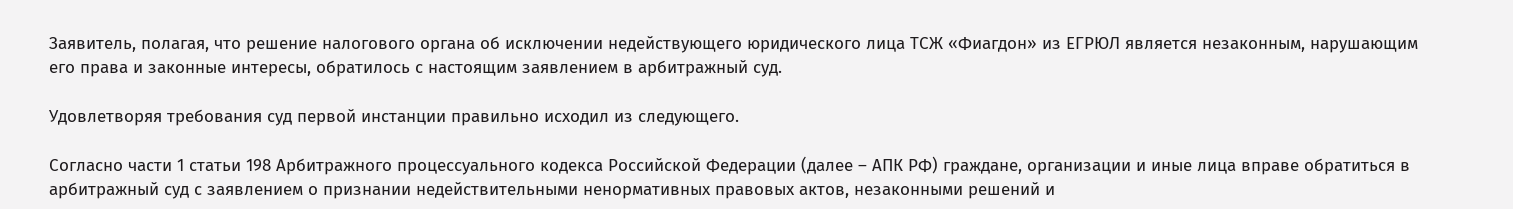Заявитель, полагая, что решение налогового органа об исключении недействующего юридического лица ТСЖ «Фиагдон» из ЕГРЮЛ является незаконным, нарушающим его права и законные интересы, обратилось с настоящим заявлением в арбитражный суд.

Удовлетворяя требования суд первой инстанции правильно исходил из следующего.

Согласно части 1 статьи 198 Арбитражного процессуального кодекса Российской Федерации (далее – АПК РФ) граждане, организации и иные лица вправе обратиться в арбитражный суд с заявлением о признании недействительными ненормативных правовых актов, незаконными решений и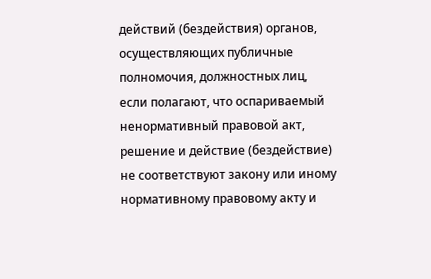действий (бездействия) органов, осуществляющих публичные полномочия, должностных лиц, если полагают, что оспариваемый ненормативный правовой акт, решение и действие (бездействие) не соответствуют закону или иному нормативному правовому акту и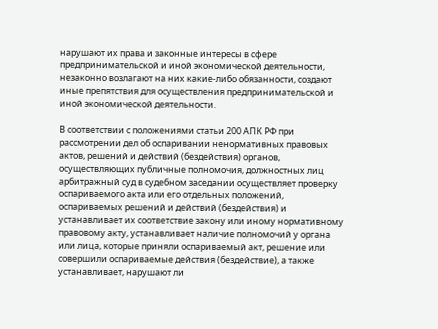нарушают их права и законные интересы в сфере предпринимательской и иной экономической деятельности, незаконно возлагают на них какие-либо обязанности, создают иные препятствия для осуществления предпринимательской и иной экономической деятельности.

В соответствии с положениями статьи 200 АПК РФ при рассмотрении дел об оспаривании ненормативных правовых актов, решений и действий (бездействия) органов, осуществляющих публичные полномочия, должностных лиц арбитражный суд в судебном заседании осуществляет проверку оспариваемого акта или его отдельных положений, оспариваемых решений и действий (бездействия) и устанавливает их соответствие закону или иному нормативному правовому акту, устанавливает наличие полномочий у органа или лица, которые приняли оспариваемый акт, решение или совершили оспариваемые действия (бездействие), а также устанавливает, нарушают ли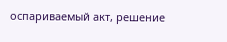оспариваемый акт, решение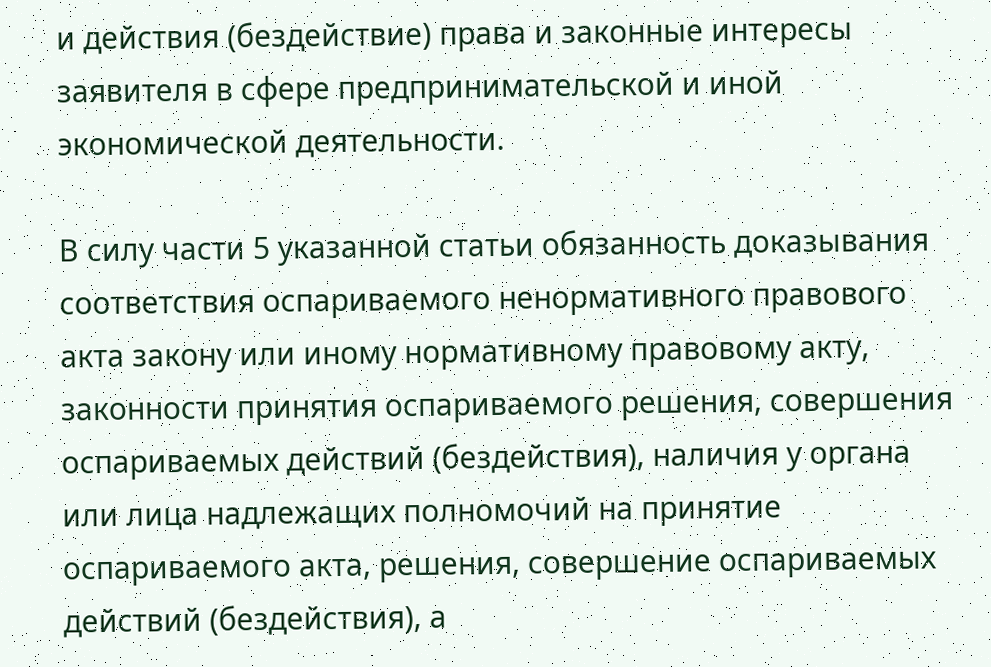и действия (бездействие) права и законные интересы заявителя в сфере предпринимательской и иной экономической деятельности.

В силу части 5 указанной статьи обязанность доказывания соответствия оспариваемого ненормативного правового акта закону или иному нормативному правовому акту, законности принятия оспариваемого решения, совершения оспариваемых действий (бездействия), наличия у органа или лица надлежащих полномочий на принятие оспариваемого акта, решения, совершение оспариваемых действий (бездействия), а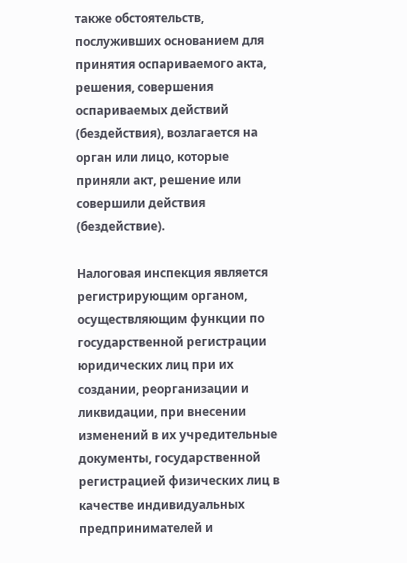также обстоятельств, послуживших основанием для принятия оспариваемого акта, решения, совершения оспариваемых действий (бездействия), возлагается на орган или лицо, которые приняли акт, решение или совершили действия (бездействие).

Налоговая инспекция является регистрирующим органом, осуществляющим функции по государственной регистрации юридических лиц при их создании, реорганизации и ликвидации, при внесении изменений в их учредительные документы, государственной регистрацией физических лиц в качестве индивидуальных предпринимателей и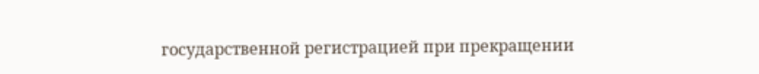государственной регистрацией при прекращении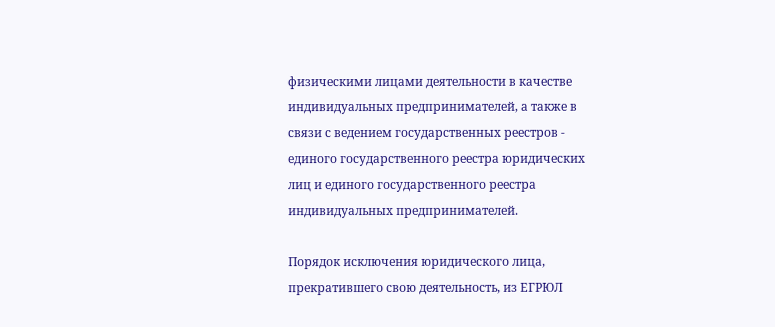физическими лицами деятельности в качестве индивидуальных предпринимателей, а также в связи с ведением государственных реестров - единого государственного реестра юридических лиц и единого государственного реестра индивидуальных предпринимателей.

Порядок исключения юридического лица, прекратившего свою деятельность, из ЕГРЮЛ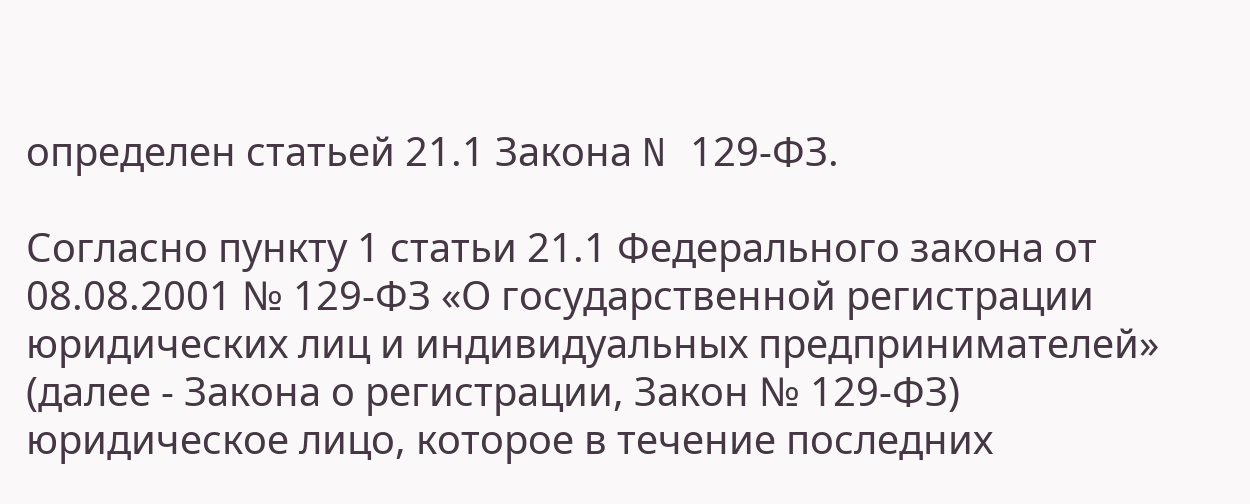определен статьей 21.1 Закона N 129-ФЗ.

Согласно пункту 1 статьи 21.1 Федерального закона от 08.08.2001 № 129-ФЗ «О государственной регистрации юридических лиц и индивидуальных предпринимателей» (далее - Закона о регистрации, Закон № 129-ФЗ) юридическое лицо, которое в течение последних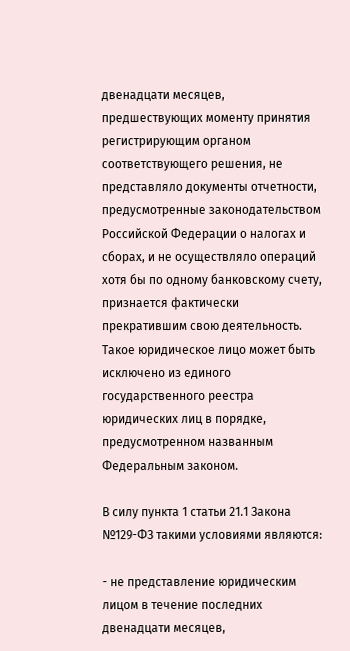двенадцати месяцев, предшествующих моменту принятия регистрирующим органом соответствующего решения, не представляло документы отчетности, предусмотренные законодательством Российской Федерации о налогах и сборах, и не осуществляло операций хотя бы по одному банковскому счету, признается фактически прекратившим свою деятельность. Такое юридическое лицо может быть исключено из единого государственного реестра юридических лиц в порядке, предусмотренном названным Федеральным законом.

В силу пункта 1 статьи 21.1 Закона №129-ФЗ такими условиями являются:

- не представление юридическим лицом в течение последних двенадцати месяцев,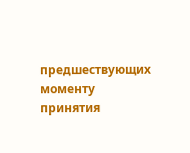предшествующих моменту принятия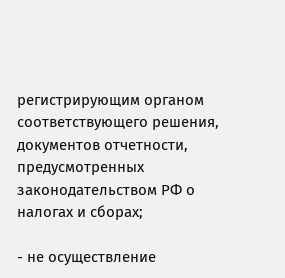регистрирующим органом соответствующего решения, документов отчетности, предусмотренных законодательством РФ о налогах и сборах;

- не осуществление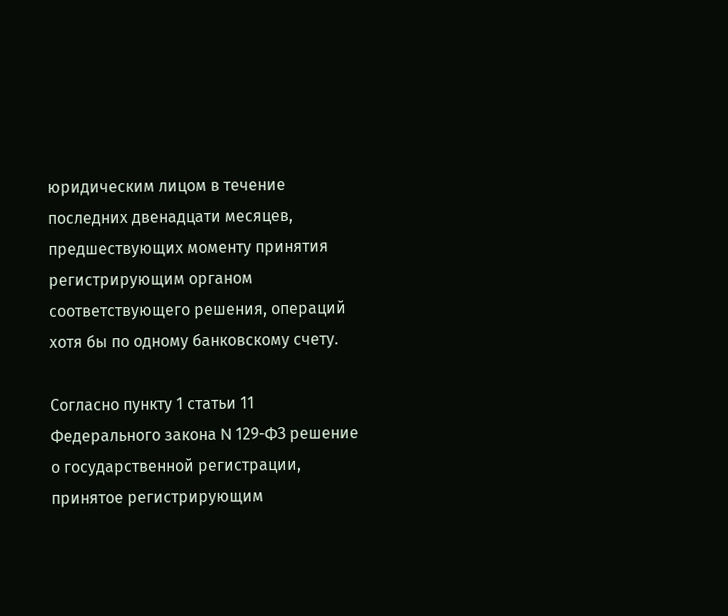юридическим лицом в течение последних двенадцати месяцев, предшествующих моменту принятия регистрирующим органом соответствующего решения, операций хотя бы по одному банковскому счету.

Согласно пункту 1 статьи 11 Федерального закона N 129-ФЗ решение о государственной регистрации, принятое регистрирующим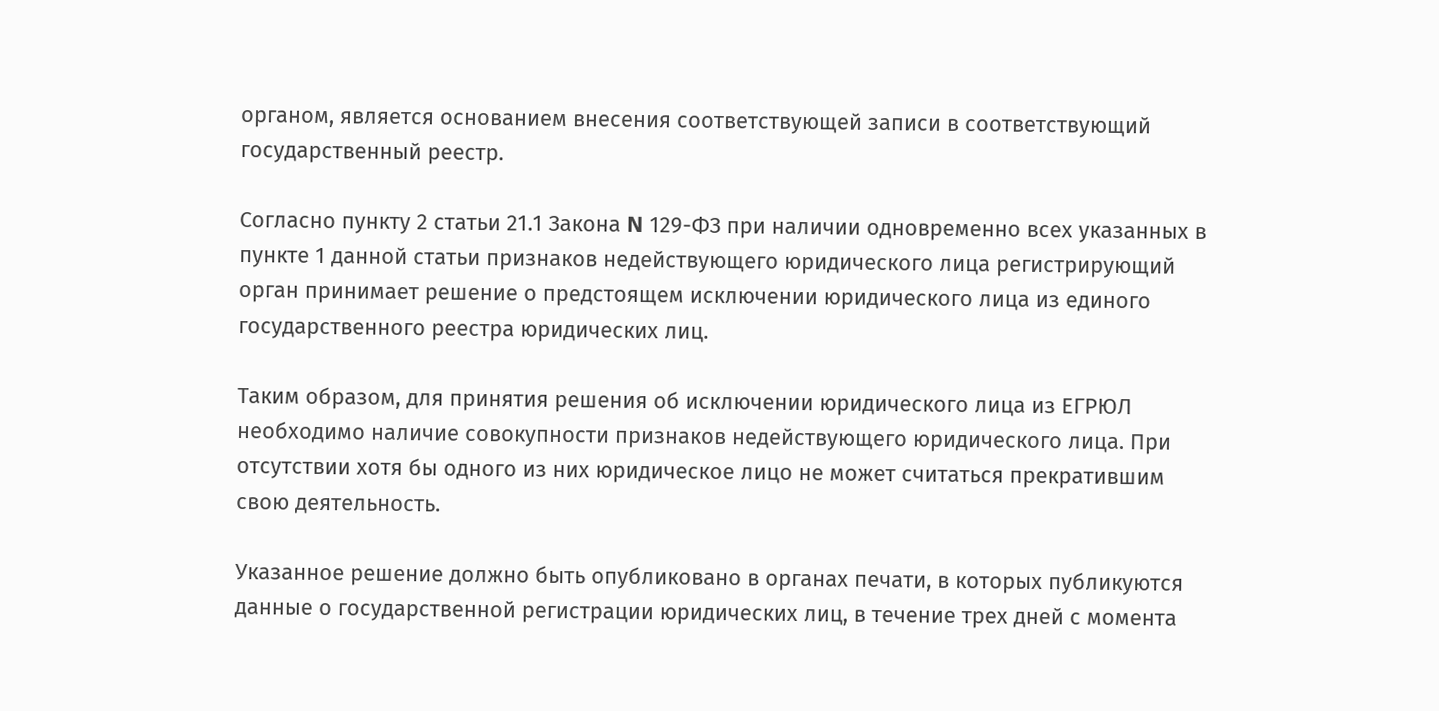органом, является основанием внесения соответствующей записи в соответствующий государственный реестр.

Согласно пункту 2 статьи 21.1 Закона N 129-ФЗ при наличии одновременно всех указанных в пункте 1 данной статьи признаков недействующего юридического лица регистрирующий орган принимает решение о предстоящем исключении юридического лица из единого государственного реестра юридических лиц.

Таким образом, для принятия решения об исключении юридического лица из ЕГРЮЛ необходимо наличие совокупности признаков недействующего юридического лица. При отсутствии хотя бы одного из них юридическое лицо не может считаться прекратившим свою деятельность.

Указанное решение должно быть опубликовано в органах печати, в которых публикуются данные о государственной регистрации юридических лиц, в течение трех дней с момента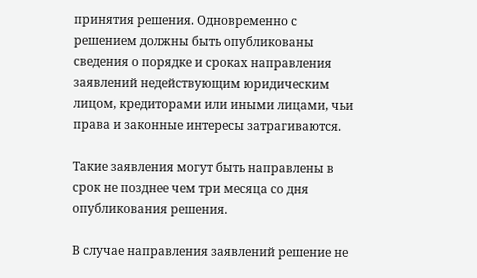принятия решения. Одновременно с решением должны быть опубликованы сведения о порядке и сроках направления заявлений недействующим юридическим лицом, кредиторами или иными лицами, чьи права и законные интересы затрагиваются.

Такие заявления могут быть направлены в срок не позднее чем три месяца со дня опубликования решения.

В случае направления заявлений решение не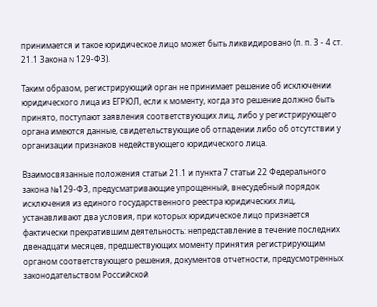принимается и такое юридическое лицо может быть ликвидировано (п. п. 3 - 4 ст. 21.1 Закона N 129-ФЗ).

Таким образом, регистрирующий орган не принимает решение об исключении юридического лица из ЕГРЮЛ, если к моменту, когда это решение должно быть принято, поступают заявления соответствующих лиц, либо у регистрирующего органа имеются данные, свидетельствующие об отпадении либо об отсутствии у организации признаков недействующего юридического лица.

Взаимосвязанные положения статьи 21.1 и пункта 7 статьи 22 Федерального закона №129-ФЗ, предусматривающие упрощенный, внесудебный порядок исключения из единого государственного реестра юридических лиц, устанавливают два условия, при которых юридическое лицо признается фактически прекратившим деятельность: непредставление в течение последних двенадцати месяцев, предшествующих моменту принятия регистрирующим органом соответствующего решения, документов отчетности, предусмотренных законодательством Российской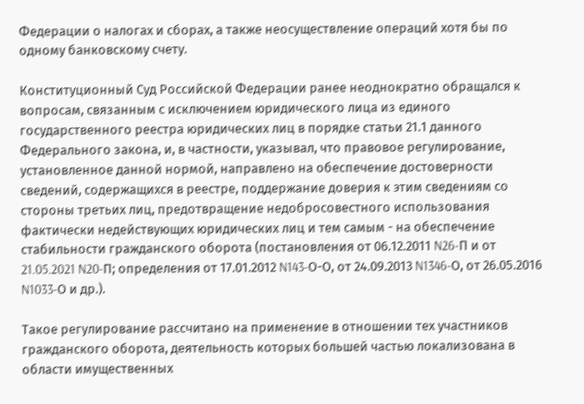Федерации о налогах и сборах, а также неосуществление операций хотя бы по одному банковскому счету.

Конституционный Суд Российской Федерации ранее неоднократно обращался к вопросам, связанным с исключением юридического лица из единого государственного реестра юридических лиц в порядке статьи 21.1 данного Федерального закона, и, в частности, указывал, что правовое регулирование, установленное данной нормой, направлено на обеспечение достоверности сведений, содержащихся в реестре, поддержание доверия к этим сведениям со стороны третьих лиц, предотвращение недобросовестного использования фактически недействующих юридических лиц и тем самым - на обеспечение стабильности гражданского оборота (постановления от 06.12.2011 N26-П и от 21.05.2021 N20-П; определения от 17.01.2012 N143-О-О, от 24.09.2013 N1346-О, от 26.05.2016 N1033-О и др.).

Такое регулирование рассчитано на применение в отношении тех участников гражданского оборота, деятельность которых большей частью локализована в области имущественных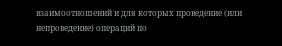взаимоотношений и для которых проведение (или непроведение) операций по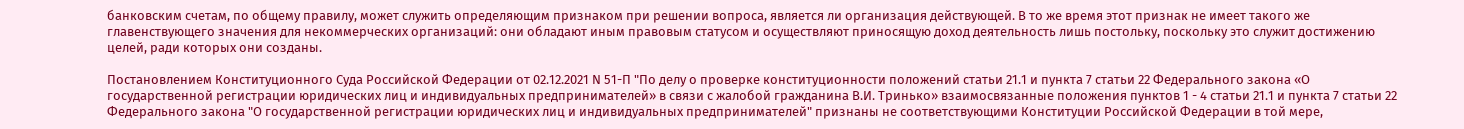банковским счетам, по общему правилу, может служить определяющим признаком при решении вопроса, является ли организация действующей. В то же время этот признак не имеет такого же главенствующего значения для некоммерческих организаций: они обладают иным правовым статусом и осуществляют приносящую доход деятельность лишь постольку, поскольку это служит достижению целей, ради которых они созданы.

Постановлением Конституционного Суда Российской Федерации от 02.12.2021 N 51-П "По делу о проверке конституционности положений статьи 21.1 и пункта 7 статьи 22 Федерального закона «О государственной регистрации юридических лиц и индивидуальных предпринимателей» в связи с жалобой гражданина В.И. Тринько» взаимосвязанные положения пунктов 1 - 4 статьи 21.1 и пункта 7 статьи 22 Федерального закона "О государственной регистрации юридических лиц и индивидуальных предпринимателей" признаны не соответствующими Конституции Российской Федерации в той мере,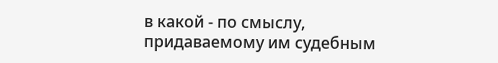в какой - по смыслу, придаваемому им судебным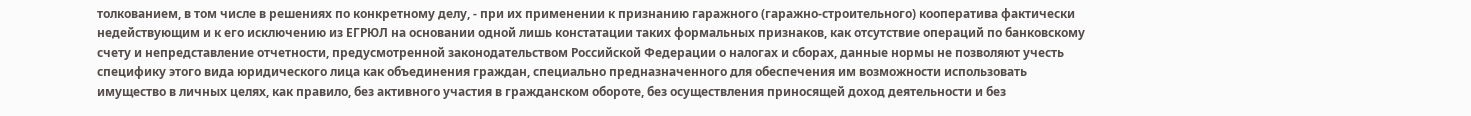толкованием, в том числе в решениях по конкретному делу, - при их применении к признанию гаражного (гаражно-строительного) кооператива фактически недействующим и к его исключению из ЕГРЮЛ на основании одной лишь констатации таких формальных признаков, как отсутствие операций по банковскому счету и непредставление отчетности, предусмотренной законодательством Российской Федерации о налогах и сборах, данные нормы не позволяют учесть специфику этого вида юридического лица как объединения граждан, специально предназначенного для обеспечения им возможности использовать имущество в личных целях, как правило, без активного участия в гражданском обороте, без осуществления приносящей доход деятельности и без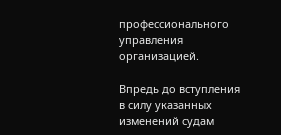профессионального управления организацией.

Впредь до вступления в силу указанных изменений судам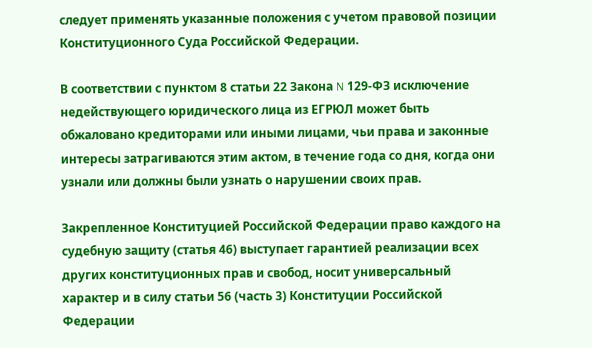следует применять указанные положения с учетом правовой позиции Конституционного Суда Российской Федерации.

В соответствии с пунктом 8 статьи 22 Закона N 129-ФЗ исключение недействующего юридического лица из ЕГРЮЛ может быть обжаловано кредиторами или иными лицами, чьи права и законные интересы затрагиваются этим актом, в течение года со дня, когда они узнали или должны были узнать о нарушении своих прав.

Закрепленное Конституцией Российской Федерации право каждого на судебную защиту (статья 46) выступает гарантией реализации всех других конституционных прав и свобод, носит универсальный характер и в силу статьи 56 (часть 3) Конституции Российской Федерации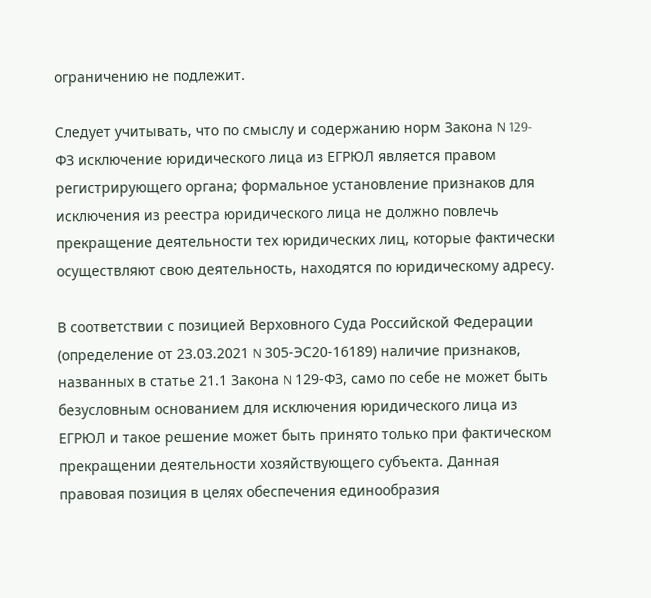ограничению не подлежит.

Следует учитывать, что по смыслу и содержанию норм Закона N 129-ФЗ исключение юридического лица из ЕГРЮЛ является правом регистрирующего органа; формальное установление признаков для исключения из реестра юридического лица не должно повлечь прекращение деятельности тех юридических лиц, которые фактически осуществляют свою деятельность, находятся по юридическому адресу.

В соответствии с позицией Верховного Суда Российской Федерации (определение от 23.03.2021 N 305-ЭС20-16189) наличие признаков, названных в статье 21.1 Закона N 129-ФЗ, само по себе не может быть безусловным основанием для исключения юридического лица из ЕГРЮЛ и такое решение может быть принято только при фактическом прекращении деятельности хозяйствующего субъекта. Данная правовая позиция в целях обеспечения единообразия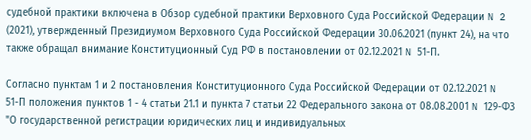судебной практики включена в Обзор судебной практики Верховного Суда Российской Федерации N 2 (2021), утвержденный Президиумом Верховного Суда Российской Федерации 30.06.2021 (пункт 24), на что также обращал внимание Конституционный Суд РФ в постановлении от 02.12.2021 N 51-П.

Согласно пунктам 1 и 2 постановления Конституционного Суда Российской Федерации от 02.12.2021 N 51-П положения пунктов 1 - 4 статьи 21.1 и пункта 7 статьи 22 Федерального закона от 08.08.2001 N 129-ФЗ "О государственной регистрации юридических лиц и индивидуальных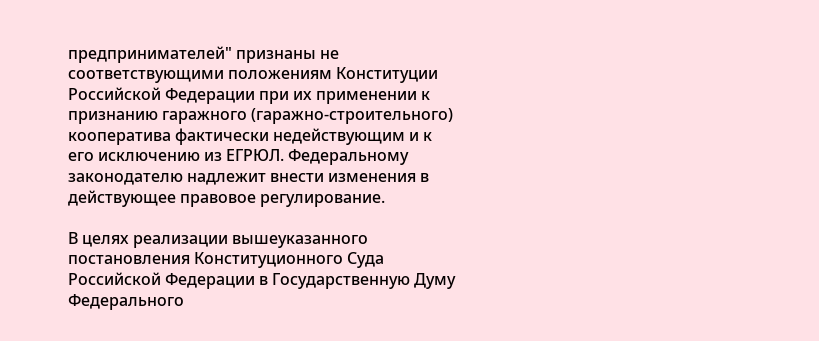предпринимателей" признаны не соответствующими положениям Конституции Российской Федерации при их применении к признанию гаражного (гаражно-строительного) кооператива фактически недействующим и к его исключению из ЕГРЮЛ. Федеральному законодателю надлежит внести изменения в действующее правовое регулирование.

В целях реализации вышеуказанного постановления Конституционного Суда Российской Федерации в Государственную Думу Федерального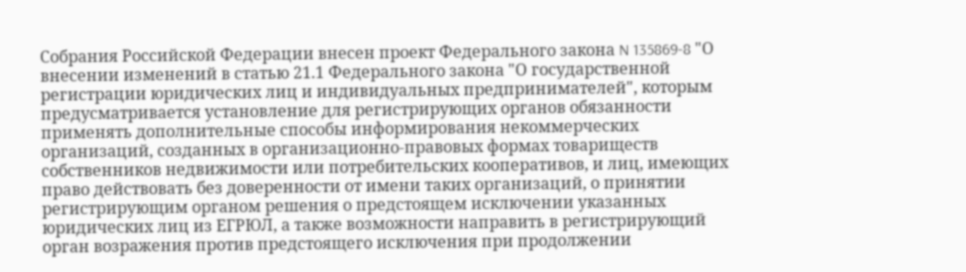Собрания Российской Федерации внесен проект Федерального закона N 135869-8 "О внесении изменений в статью 21.1 Федерального закона "О государственной регистрации юридических лиц и индивидуальных предпринимателей", которым предусматривается установление для регистрирующих органов обязанности применять дополнительные способы информирования некоммерческих организаций, созданных в организационно-правовых формах товариществ собственников недвижимости или потребительских кооперативов, и лиц, имеющих право действовать без доверенности от имени таких организаций, о принятии регистрирующим органом решения о предстоящем исключении указанных юридических лиц из ЕГРЮЛ, а также возможности направить в регистрирующий орган возражения против предстоящего исключения при продолжении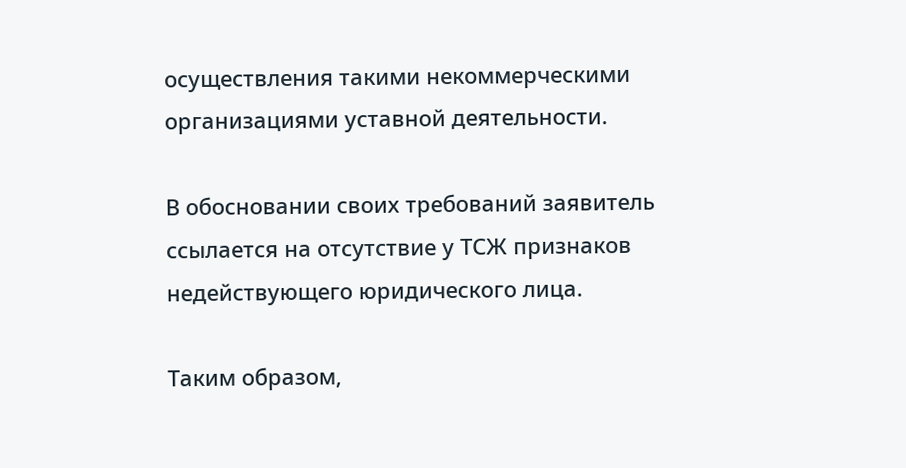осуществления такими некоммерческими организациями уставной деятельности.

В обосновании своих требований заявитель ссылается на отсутствие у ТСЖ признаков недействующего юридического лица.

Таким образом,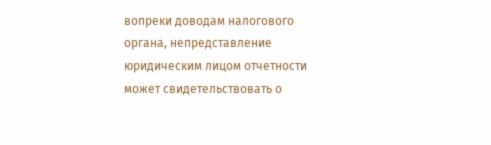вопреки доводам налогового органа, непредставление юридическим лицом отчетности может свидетельствовать о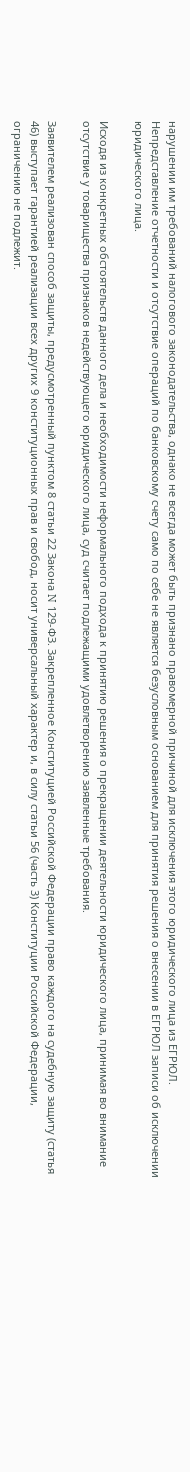нарушении им требований налогового законодательства, однако не всегда может быть признано правомерной причиной для исключения этого юридического лица из ЕГРЮЛ. Непредставление отчетности и отсутствие операций по банковскому счету само по себе не является безусловным основанием для принятия решения о внесении в ЕГРЮЛ записи об исключении юридического лица.

Исходя из конкретных обстоятельств данного дела и необходимости неформального подхода к принятию решения о прекращении деятельности юридического лица, принимая во внимание отсутствие у товарищества признаков недействующего юридического лица, суд считает подлежащими удовлетворению заявленные требования.

Заявителем реализован способ защиты, предусмотренный пунктом 8 статьи 22 Закона N 129-ФЗ. Закрепленное Конституцией Российской Федерации право каждого на судебную защиту (статья 46) выступает гарантией реализации всех других 9 конституционных прав и свобод, носит универсальный характер и, в силу статьи 56 (часть 3) Конституции Российской Федерации, ограничению не подлежит.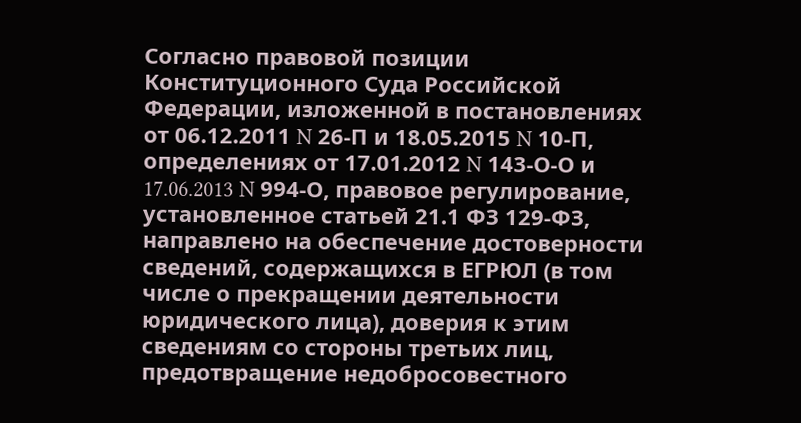Согласно правовой позиции Конституционного Суда Российской Федерации, изложенной в постановлениях от 06.12.2011 N 26-П и 18.05.2015 N 10-П, определениях от 17.01.2012 N 143-О-О и 17.06.2013 N 994-О, правовое регулирование, установленное статьей 21.1 ФЗ 129-ФЗ, направлено на обеспечение достоверности сведений, содержащихся в ЕГРЮЛ (в том числе о прекращении деятельности юридического лица), доверия к этим сведениям со стороны третьих лиц, предотвращение недобросовестного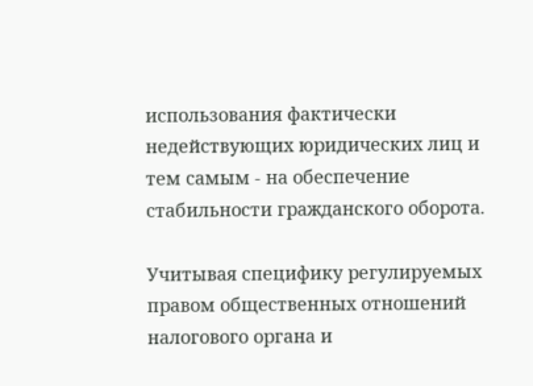использования фактически недействующих юридических лиц и тем самым - на обеспечение стабильности гражданского оборота.

Учитывая специфику регулируемых правом общественных отношений налогового органа и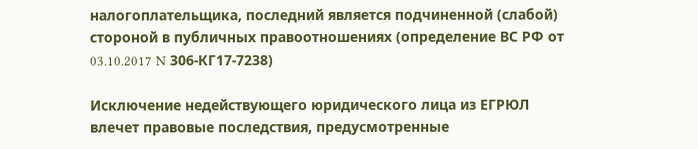налогоплательщика, последний является подчиненной (слабой) стороной в публичных правоотношениях (определение ВС РФ от 03.10.2017 N 306-КГ17-7238)

Исключение недействующего юридического лица из ЕГРЮЛ влечет правовые последствия, предусмотренные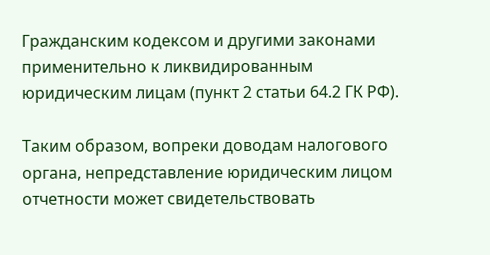Гражданским кодексом и другими законами применительно к ликвидированным юридическим лицам (пункт 2 статьи 64.2 ГК РФ).

Таким образом, вопреки доводам налогового органа, непредставление юридическим лицом отчетности может свидетельствовать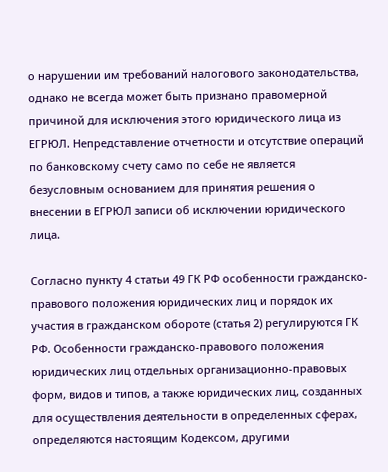о нарушении им требований налогового законодательства, однако не всегда может быть признано правомерной причиной для исключения этого юридического лица из ЕГРЮЛ. Непредставление отчетности и отсутствие операций по банковскому счету само по себе не является безусловным основанием для принятия решения о внесении в ЕГРЮЛ записи об исключении юридического лица.

Согласно пункту 4 статьи 49 ГК РФ особенности гражданско-правового положения юридических лиц и порядок их участия в гражданском обороте (статья 2) регулируются ГК РФ. Особенности гражданско-правового положения юридических лиц отдельных организационно-правовых форм, видов и типов, а также юридических лиц, созданных для осуществления деятельности в определенных сферах, определяются настоящим Кодексом, другими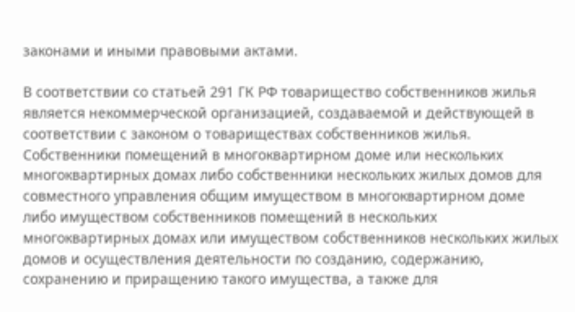законами и иными правовыми актами.

В соответствии со статьей 291 ГК РФ товарищество собственников жилья является некоммерческой организацией, создаваемой и действующей в соответствии с законом о товариществах собственников жилья. Собственники помещений в многоквартирном доме или нескольких многоквартирных домах либо собственники нескольких жилых домов для совместного управления общим имуществом в многоквартирном доме либо имуществом собственников помещений в нескольких многоквартирных домах или имуществом собственников нескольких жилых домов и осуществления деятельности по созданию, содержанию, сохранению и приращению такого имущества, а также для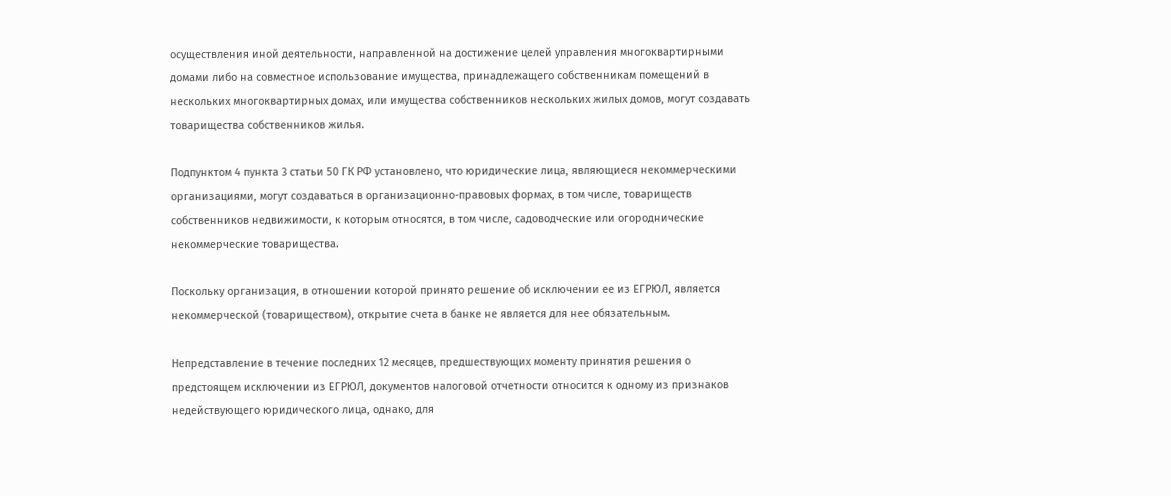осуществления иной деятельности, направленной на достижение целей управления многоквартирными домами либо на совместное использование имущества, принадлежащего собственникам помещений в нескольких многоквартирных домах, или имущества собственников нескольких жилых домов, могут создавать товарищества собственников жилья.

Подпунктом 4 пункта 3 статьи 50 ГК РФ установлено, что юридические лица, являющиеся некоммерческими организациями, могут создаваться в организационно-правовых формах, в том числе, товариществ собственников недвижимости, к которым относятся, в том числе, садоводческие или огороднические некоммерческие товарищества.

Поскольку организация, в отношении которой принято решение об исключении ее из ЕГРЮЛ, является некоммерческой (товариществом), открытие счета в банке не является для нее обязательным.

Непредставление в течение последних 12 месяцев, предшествующих моменту принятия решения о предстоящем исключении из ЕГРЮЛ, документов налоговой отчетности относится к одному из признаков недействующего юридического лица, однако, для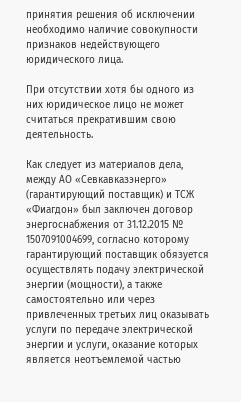принятия решения об исключении необходимо наличие совокупности признаков недействующего юридического лица.

При отсутствии хотя бы одного из них юридическое лицо не может считаться прекратившим свою деятельность.

Как следует из материалов дела, между АО «Севкавказэнерго» (гарантирующий поставщик) и ТСЖ «Фиагдон» был заключен договор энергоснабжения от 31.12.2015 № 1507091004699, согласно которому гарантирующий поставщик обязуется осуществлять подачу электрической энергии (мощности), а также самостоятельно или через привлеченных третьих лиц оказывать услуги по передаче электрической энергии и услуги, оказание которых является неотъемлемой частью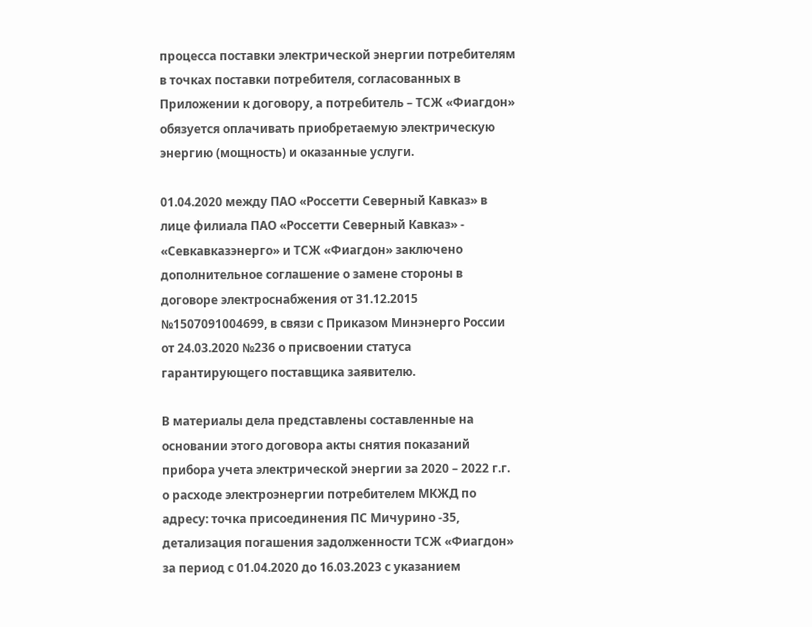процесса поставки электрической энергии потребителям в точках поставки потребителя, согласованных в Приложении к договору, а потребитель – ТСЖ «Фиагдон» обязуется оплачивать приобретаемую электрическую энергию (мощность) и оказанные услуги.

01.04.2020 между ПАО «Россетти Северный Кавказ» в лице филиала ПАО «Россетти Северный Кавказ» - «Севкавказэнерго» и ТСЖ «Фиагдон» заключено дополнительное соглашение о замене стороны в договоре электроснабжения от 31.12.2015 №1507091004699, в связи с Приказом Минэнерго России от 24.03.2020 №236 о присвоении статуса гарантирующего поставщика заявителю.

В материалы дела представлены составленные на основании этого договора акты снятия показаний прибора учета электрической энергии за 2020 – 2022 г.г. о расходе электроэнергии потребителем МКЖД по адресу: точка присоединения ПС Мичурино -35, детализация погашения задолженности ТСЖ «Фиагдон» за период с 01.04.2020 до 16.03.2023 с указанием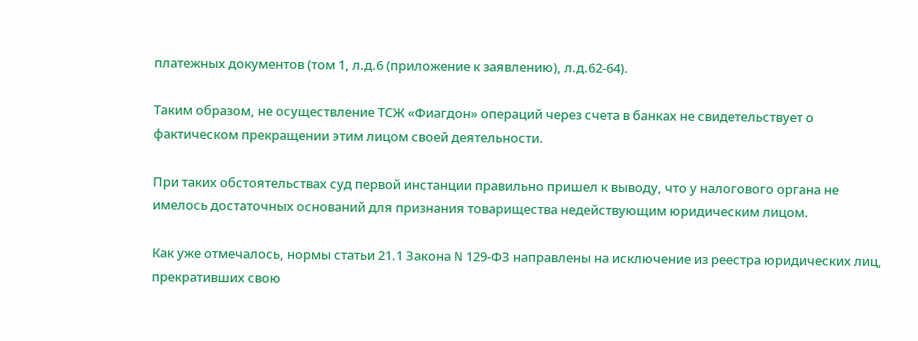платежных документов (том 1, л.д.6 (приложение к заявлению), л.д.62-64).

Таким образом, не осуществление ТСЖ «Фиагдон» операций через счета в банках не свидетельствует о фактическом прекращении этим лицом своей деятельности.

При таких обстоятельствах суд первой инстанции правильно пришел к выводу, что у налогового органа не имелось достаточных оснований для признания товарищества недействующим юридическим лицом.

Как уже отмечалось, нормы статьи 21.1 Закона N 129-ФЗ направлены на исключение из реестра юридических лиц, прекративших свою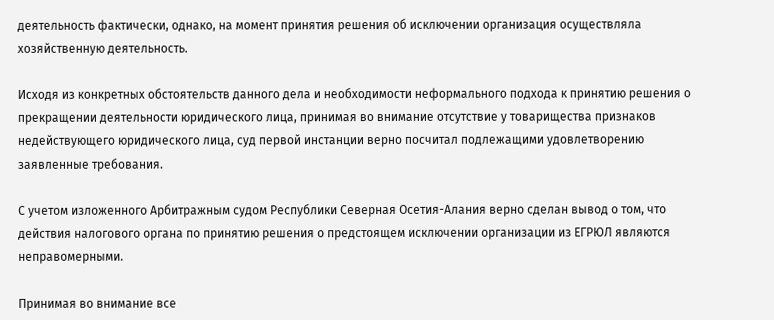деятельность фактически, однако, на момент принятия решения об исключении организация осуществляла хозяйственную деятельность.

Исходя из конкретных обстоятельств данного дела и необходимости неформального подхода к принятию решения о прекращении деятельности юридического лица, принимая во внимание отсутствие у товарищества признаков недействующего юридического лица, суд первой инстанции верно посчитал подлежащими удовлетворению заявленные требования.

С учетом изложенного Арбитражным судом Республики Северная Осетия-Алания верно сделан вывод о том, что действия налогового органа по принятию решения о предстоящем исключении организации из ЕГРЮЛ являются неправомерными.

Принимая во внимание все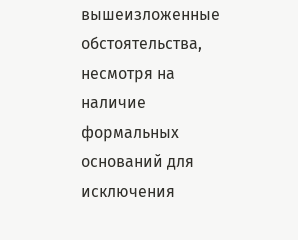вышеизложенные обстоятельства, несмотря на наличие формальных оснований для исключения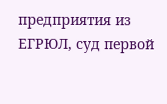предприятия из ЕГРЮЛ, суд первой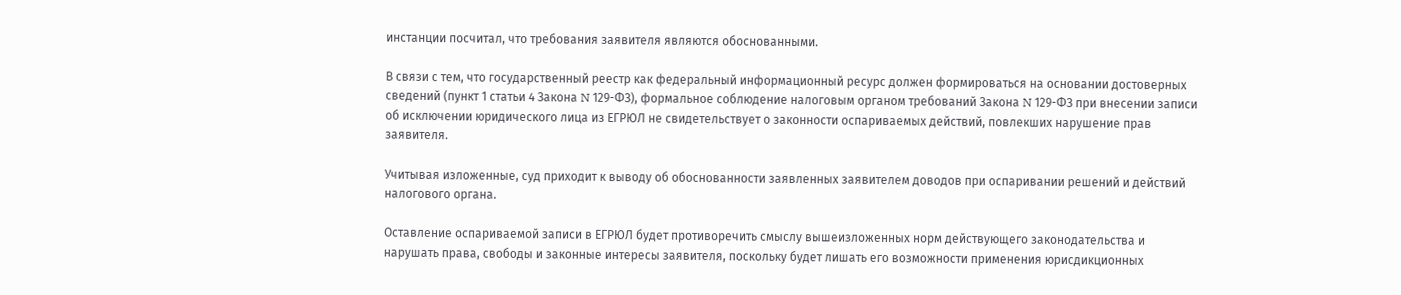инстанции посчитал, что требования заявителя являются обоснованными.

В связи с тем, что государственный реестр как федеральный информационный ресурс должен формироваться на основании достоверных сведений (пункт 1 статьи 4 Закона N 129-ФЗ), формальное соблюдение налоговым органом требований Закона N 129-ФЗ при внесении записи об исключении юридического лица из ЕГРЮЛ не свидетельствует о законности оспариваемых действий, повлекших нарушение прав заявителя.

Учитывая изложенные, суд приходит к выводу об обоснованности заявленных заявителем доводов при оспаривании решений и действий налогового органа.

Оставление оспариваемой записи в ЕГРЮЛ будет противоречить смыслу вышеизложенных норм действующего законодательства и нарушать права, свободы и законные интересы заявителя, поскольку будет лишать его возможности применения юрисдикционных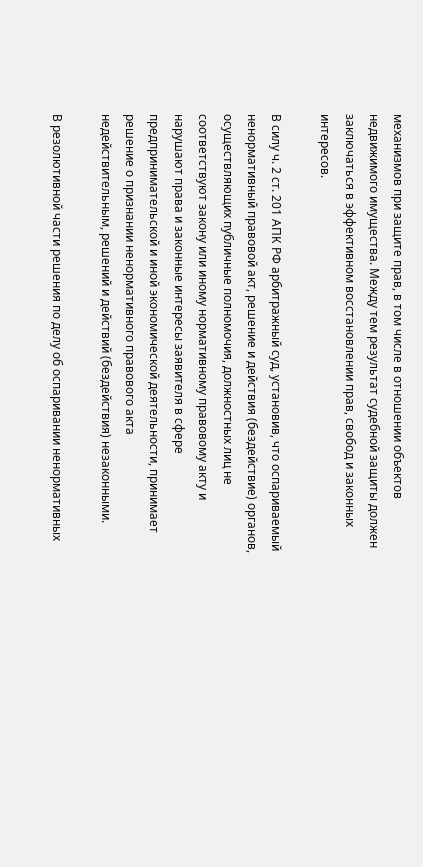механизмов при защите прав, в том числе в отношении объектов недвижимого имущества. Между тем результат судебной защиты должен заключаться в эффективном восстановлении прав, свобод и законных интересов.

В силу ч. 2 ст. 201 АПК РФ арбитражный суд, установив, что оспариваемый ненормативный правовой акт, решение и действия (бездействие) органов, осуществляющих публичные полномочия, должностных лиц не соответствуют закону или иному нормативному правовому акту и нарушают права и законные интересы заявителя в сфере предпринимательской и иной экономической деятельности, принимает решение о признании ненормативного правового акта недействительным, решений и действий (бездействия) незаконными.

В резолютивной части решения по делу об оспаривании ненормативных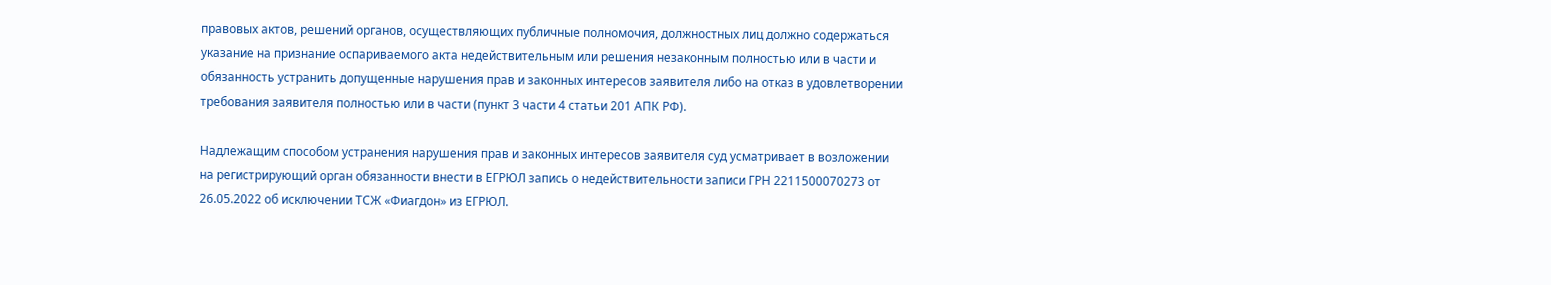правовых актов, решений органов, осуществляющих публичные полномочия, должностных лиц должно содержаться указание на признание оспариваемого акта недействительным или решения незаконным полностью или в части и обязанность устранить допущенные нарушения прав и законных интересов заявителя либо на отказ в удовлетворении требования заявителя полностью или в части (пункт 3 части 4 статьи 201 АПК РФ).

Надлежащим способом устранения нарушения прав и законных интересов заявителя суд усматривает в возложении на регистрирующий орган обязанности внести в ЕГРЮЛ запись о недействительности записи ГРН 2211500070273 от 26.05.2022 об исключении ТСЖ «Фиагдон» из ЕГРЮЛ.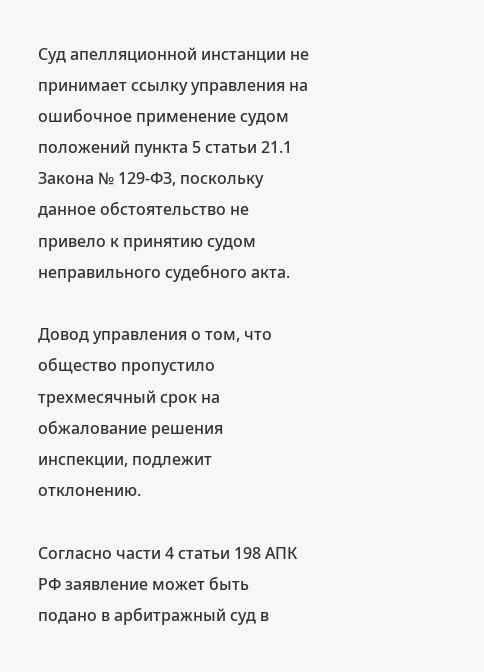Суд апелляционной инстанции не принимает ссылку управления на ошибочное применение судом положений пункта 5 статьи 21.1 Закона № 129-ФЗ, поскольку данное обстоятельство не привело к принятию судом неправильного судебного акта.

Довод управления о том, что общество пропустило трехмесячный срок на обжалование решения инспекции, подлежит отклонению.

Согласно части 4 статьи 198 АПК РФ заявление может быть подано в арбитражный суд в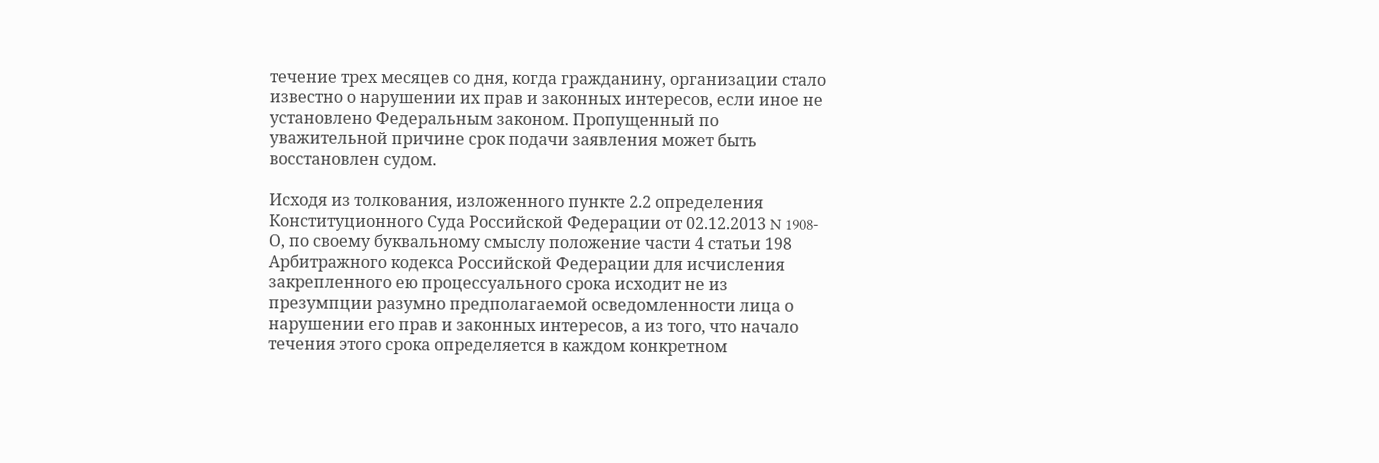течение трех месяцев со дня, когда гражданину, организации стало известно о нарушении их прав и законных интересов, если иное не установлено Федеральным законом. Пропущенный по уважительной причине срок подачи заявления может быть восстановлен судом.

Исходя из толкования, изложенного пункте 2.2 определения Конституционного Суда Российской Федерации от 02.12.2013 N 1908-О, по своему буквальному смыслу положение части 4 статьи 198 Арбитражного кодекса Российской Федерации для исчисления закрепленного ею процессуального срока исходит не из презумпции разумно предполагаемой осведомленности лица о нарушении его прав и законных интересов, а из того, что начало течения этого срока определяется в каждом конкретном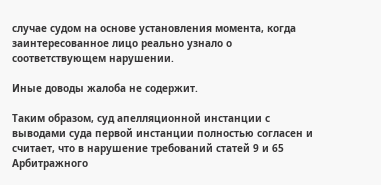случае судом на основе установления момента, когда заинтересованное лицо реально узнало о соответствующем нарушении.

Иные доводы жалоба не содержит.

Таким образом, суд апелляционной инстанции с выводами суда первой инстанции полностью согласен и считает, что в нарушение требований статей 9 и 65 Арбитражного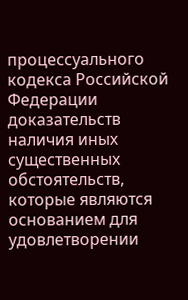процессуального кодекса Российской Федерации доказательств наличия иных существенных обстоятельств, которые являются основанием для удовлетворении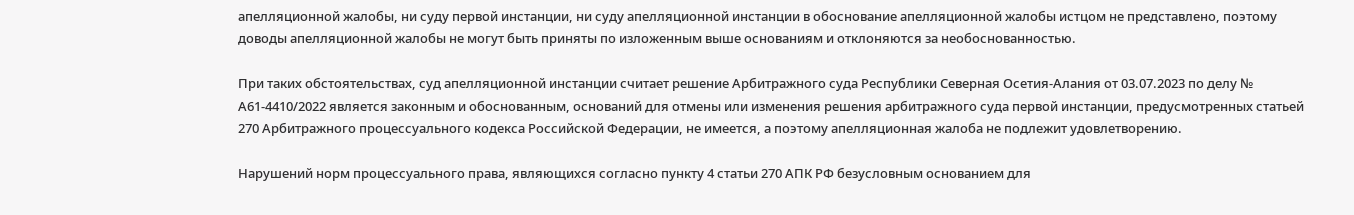апелляционной жалобы, ни суду первой инстанции, ни суду апелляционной инстанции в обоснование апелляционной жалобы истцом не представлено, поэтому доводы апелляционной жалобы не могут быть приняты по изложенным выше основаниям и отклоняются за необоснованностью.

При таких обстоятельствах, суд апелляционной инстанции считает решение Арбитражного суда Республики Северная Осетия-Алания от 03.07.2023 по делу № А61-4410/2022 является законным и обоснованным, оснований для отмены или изменения решения арбитражного суда первой инстанции, предусмотренных статьей 270 Арбитражного процессуального кодекса Российской Федерации, не имеется, а поэтому апелляционная жалоба не подлежит удовлетворению.

Нарушений норм процессуального права, являющихся согласно пункту 4 статьи 270 АПК РФ безусловным основанием для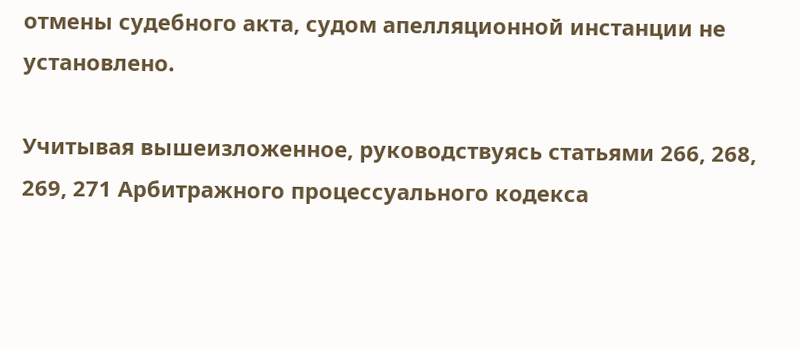отмены судебного акта, судом апелляционной инстанции не установлено.

Учитывая вышеизложенное, руководствуясь статьями 266, 268, 269, 271 Арбитражного процессуального кодекса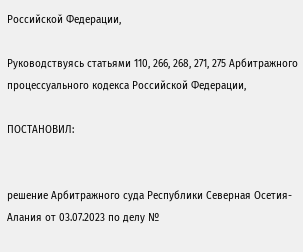Российской Федерации,

Руководствуясь статьями 110, 266, 268, 271, 275 Арбитражного процессуального кодекса Российской Федерации,

ПОСТАНОВИЛ:


решение Арбитражного суда Республики Северная Осетия-Алания от 03.07.2023 по делу №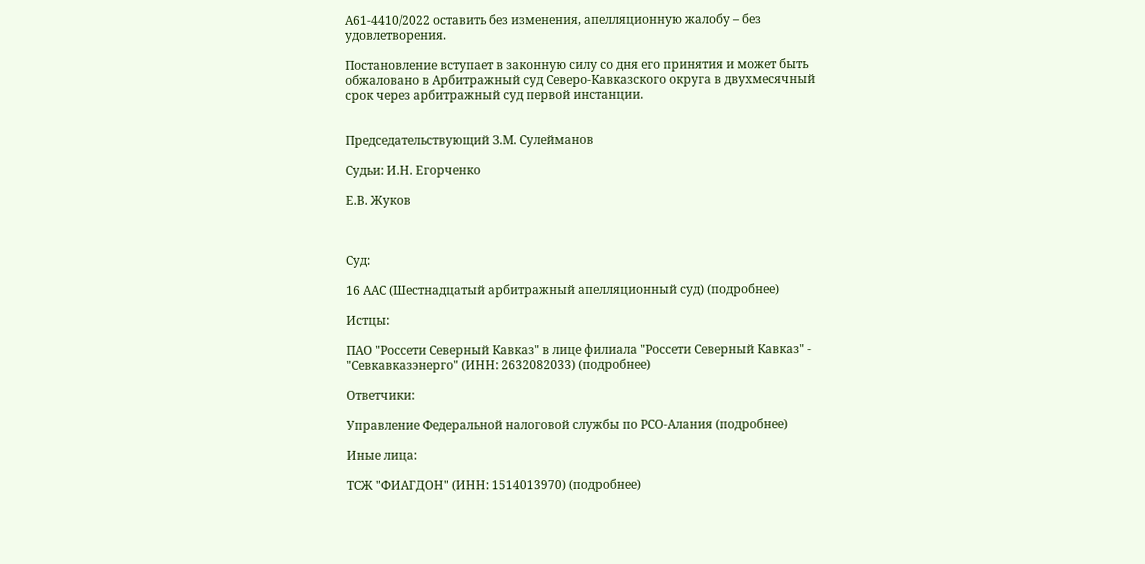А61-4410/2022 оставить без изменения, апелляционную жалобу – без удовлетворения.

Постановление вступает в законную силу со дня его принятия и может быть обжаловано в Арбитражный суд Северо-Кавказского округа в двухмесячный срок через арбитражный суд первой инстанции.


Председательствующий З.М. Сулейманов

Судьи: И.Н. Егорченко

Е.В. Жуков



Суд:

16 ААС (Шестнадцатый арбитражный апелляционный суд) (подробнее)

Истцы:

ПАО "Россети Северный Кавказ" в лице филиала "Россети Северный Кавказ" - "Севкавказэнерго" (ИНН: 2632082033) (подробнее)

Ответчики:

Управление Федеральной налоговой службы по РСО-Алания (подробнее)

Иные лица:

ТСЖ "ФИАГДОН" (ИНН: 1514013970) (подробнее)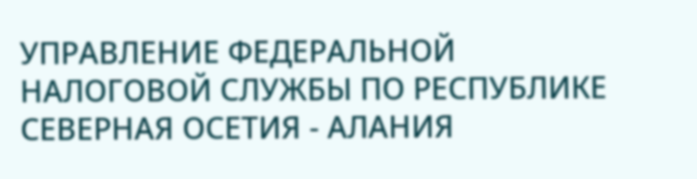УПРАВЛЕНИЕ ФЕДЕРАЛЬНОЙ НАЛОГОВОЙ СЛУЖБЫ ПО РЕСПУБЛИКЕ СЕВЕРНАЯ ОСЕТИЯ - АЛАНИЯ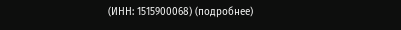(ИНН: 1515900068) (подробнее)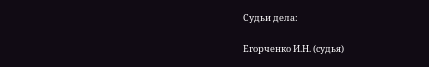Судьи дела:

Егорченко И.Н. (судья)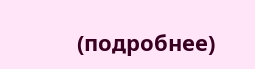(подробнее)